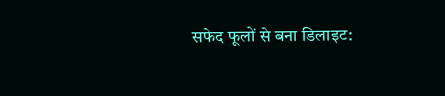सफेद फूलों से बना डिलाइट: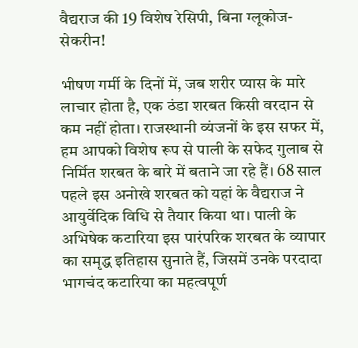वैद्यराज की 19 विशेष रेसिपी, बिना ग्लूकोज-सेकरीन!

भीषण गर्मी के दिनों में, जब शरीर प्यास के मारे लाचार होता है, एक ठंडा शरबत किसी वरदान से कम नहीं होता। राजस्थानी व्यंजनों के इस सफर में, हम आपको विशेष रूप से पाली के सफेद गुलाब से निर्मित शरबत के बारे में बताने जा रहे हैं। 68 साल पहले इस अनोखे शरबत को यहां के वैद्यराज ने आयुर्वेदिक विधि से तैयार किया था। पाली के अभिषेक कटारिया इस पारंपरिक शरबत के व्यापार का समृद्ध इतिहास सुनाते हैं, जिसमें उनके परदादा भागचंद कटारिया का महत्वपूर्ण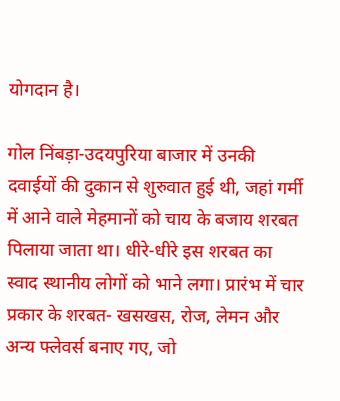योगदान है।

गोल निंबड़ा-उदयपुरिया बाजार में उनकी दवाईयों की दुकान से शुरुवात हुई थी, जहां गर्मी में आने वाले मेहमानों को चाय के बजाय शरबत पिलाया जाता था। धीरे-धीरे इस शरबत का स्वाद स्थानीय लोगों को भाने लगा। प्रारंभ में चार प्रकार के शरबत- खसखस, रोज, लेमन और अन्य फ्लेवर्स बनाए गए, जो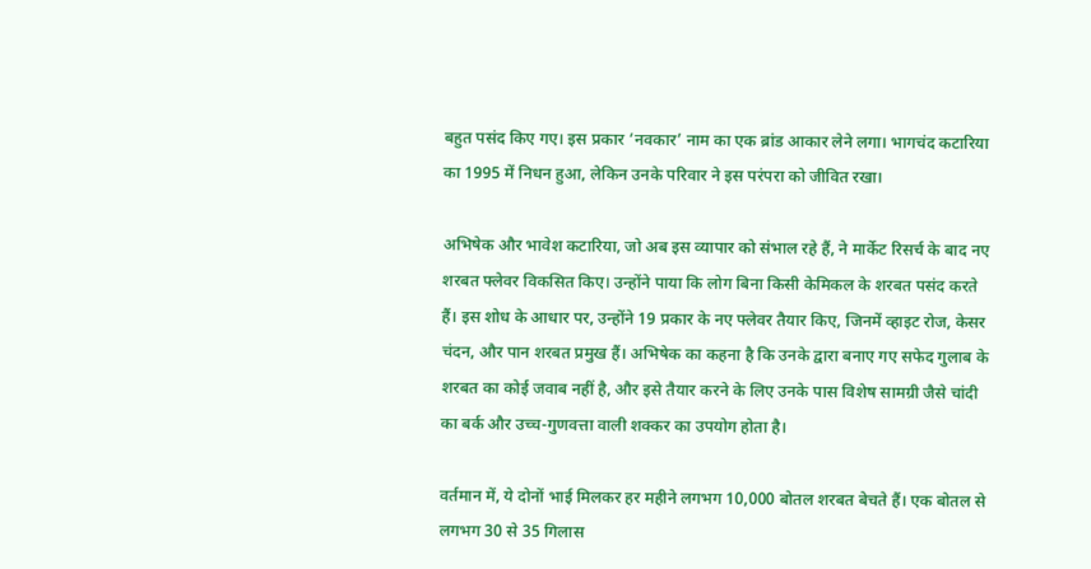बहुत पसंद किए गए। इस प्रकार ‘नवकार’ नाम का एक ब्रांड आकार लेने लगा। भागचंद कटारिया का 1995 में निधन हुआ, लेकिन उनके परिवार ने इस परंपरा को जीवित रखा।

अभिषेक और भावेश कटारिया, जो अब इस व्यापार को संभाल रहे हैं, ने मार्केट रिसर्च के बाद नए शरबत फ्लेवर विकसित किए। उन्होंने पाया कि लोग बिना किसी केमिकल के शरबत पसंद करते हैं। इस शोध के आधार पर, उन्होंने 19 प्रकार के नए फ्लेवर तैयार किए, जिनमें व्हाइट रोज, केसर चंदन, और पान शरबत प्रमुख हैं। अभिषेक का कहना है कि उनके द्वारा बनाए गए सफेद गुलाब के शरबत का कोई जवाब नहीं है, और इसे तैयार करने के लिए उनके पास विशेष सामग्री जैसे चांदी का बर्क और उच्च-गुणवत्ता वाली शक्कर का उपयोग होता है।

वर्तमान में, ये दोनों भाई मिलकर हर महीने लगभग 10,000 बोतल शरबत बेचते हैं। एक बोतल से लगभग 30 से 35 गिलास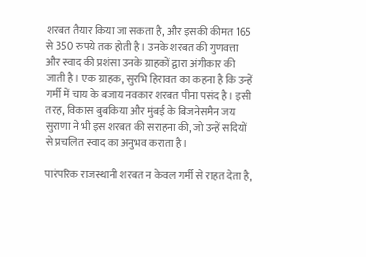शरबत तैयार किया जा सकता है, और इसकी कीमत 165 से 350 रुपये तक होती है। उनके शरबत की गुणवत्ता और स्वाद की प्रशंसा उनके ग्राहकों द्वारा अंगीकार की जाती है। एक ग्राहक, सुरभि हिरावत का कहना है कि उन्हें गर्मी में चाय के बजाय नवकार शरबत पीना पसंद है। इसी तरह, विकास बुबकिया और मुंबई के बिजनेसमैन जय सुराणा ने भी इस शरबत की सराहना की, जो उन्हें सदियों से प्रचलित स्वाद का अनुभव कराता है।

पारंपरिक राजस्थानी शरबत न केवल गर्मी से राहत देता है,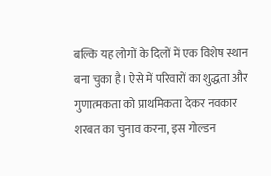बल्कि यह लोगों के दिलों में एक विशेष स्थान बना चुका है। ऐसे में परिवारों का शुद्धता और गुणात्मकता को प्राथमिकता देकर नवकार शरबत का चुनाव करना, इस गोल्डन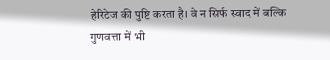हेरिटेज की पुष्टि करता है। वे न सिर्फ स्वाद में बल्कि गुणवत्ता में भी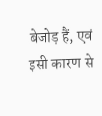बेजोड़ हैं, एवं इसी कारण से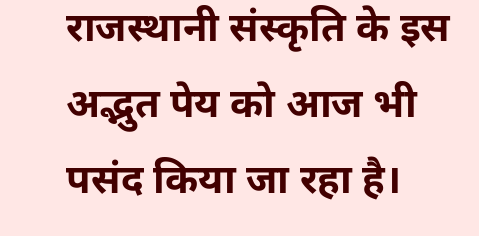राजस्थानी संस्कृति के इस अद्भुत पेय को आज भी पसंद किया जा रहा है।